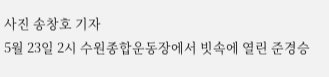사진 송창호 기자
5월 23일 2시 수원종합운동장에서 빗속에 열린 준경승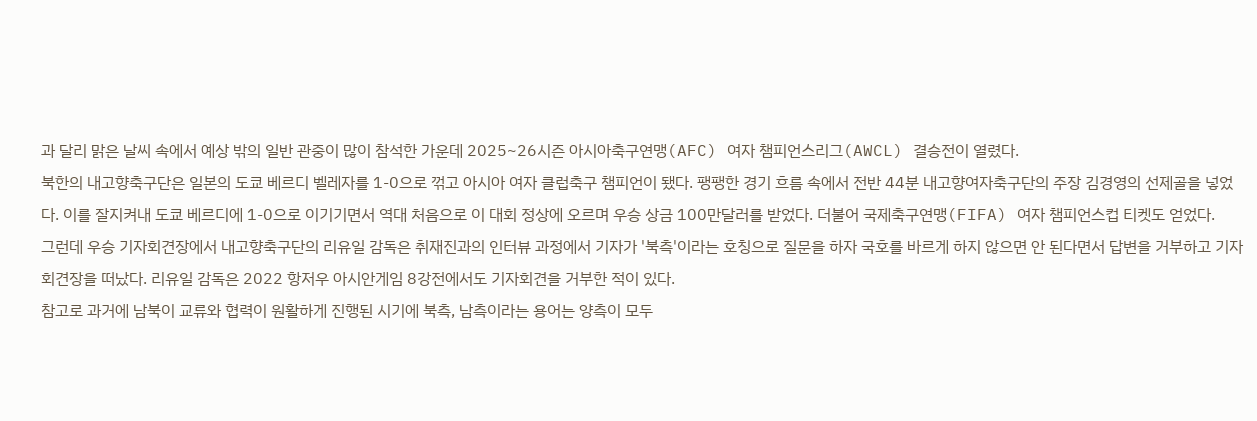과 달리 맑은 날씨 속에서 예상 밖의 일반 관중이 많이 참석한 가운데 2025~26시즌 아시아축구연맹(AFC) 여자 챔피언스리그(AWCL) 결승전이 열렸다.
북한의 내고향축구단은 일본의 도쿄 베르디 벨레자를 1-0으로 꺾고 아시아 여자 클럽축구 챔피언이 됐다. 팽팽한 경기 흐름 속에서 전반 44분 내고향여자축구단의 주장 김경영의 선제골을 넣었다. 이를 잘지켜내 도쿄 베르디에 1-0으로 이기기면서 역대 처음으로 이 대회 정상에 오르며 우승 상금 100만달러를 받었다. 더불어 국제축구연맹(FIFA) 여자 챔피언스컵 티켓도 얻었다.
그런데 우승 기자회견장에서 내고향축구단의 리유일 감독은 취재진과의 인터뷰 과정에서 기자가 '북측'이라는 호칭으로 질문을 하자 국호를 바르게 하지 않으면 안 된다면서 답변을 거부하고 기자회견장을 떠났다. 리유일 감독은 2022 항저우 아시안게임 8강전에서도 기자회견을 거부한 적이 있다.
참고로 과거에 남북이 교류와 협력이 원활하게 진행된 시기에 북측, 남측이라는 용어는 양측이 모두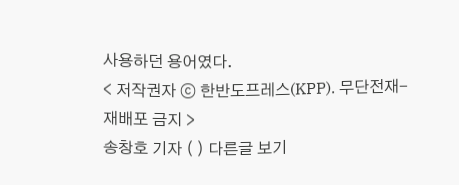사용하던 용어였다.
< 저작권자 ⓒ 한반도프레스(KPP). 무단전재-재배포 금지 >
송창호 기자 ( ) 다른글 보기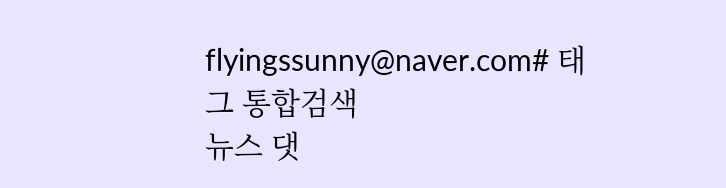flyingssunny@naver.com# 태그 통합검색
뉴스 댓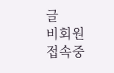글
비회원 접속중